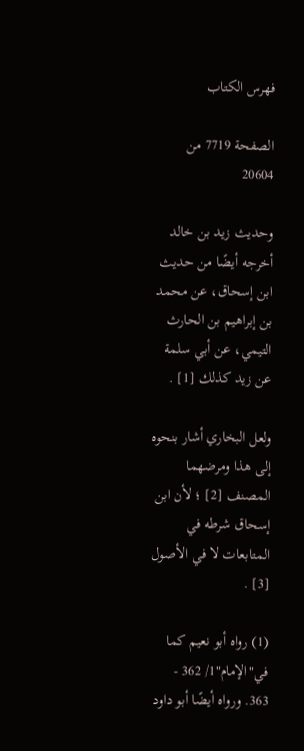فهرس الكتاب

الصفحة 7719 من 20604

وحديث زيد بن خالد أخرجه أيضًا من حديث ابن إسحاق، عن محمد بن إبراهيم بن الحارث التيمي، عن أبي سلمة عن زيد كذلك [1] .

ولعل البخاري أشار بنحوه إلى هذا ومرضهما المصنف [2] ؛ لأن ابن إسحاق شرطه في المتابعات لا في الأصول [3] .

(1) رواه أبو نعيم كما في"الإمام"1/ 362 - 363. ورواه أيضًا أبو داود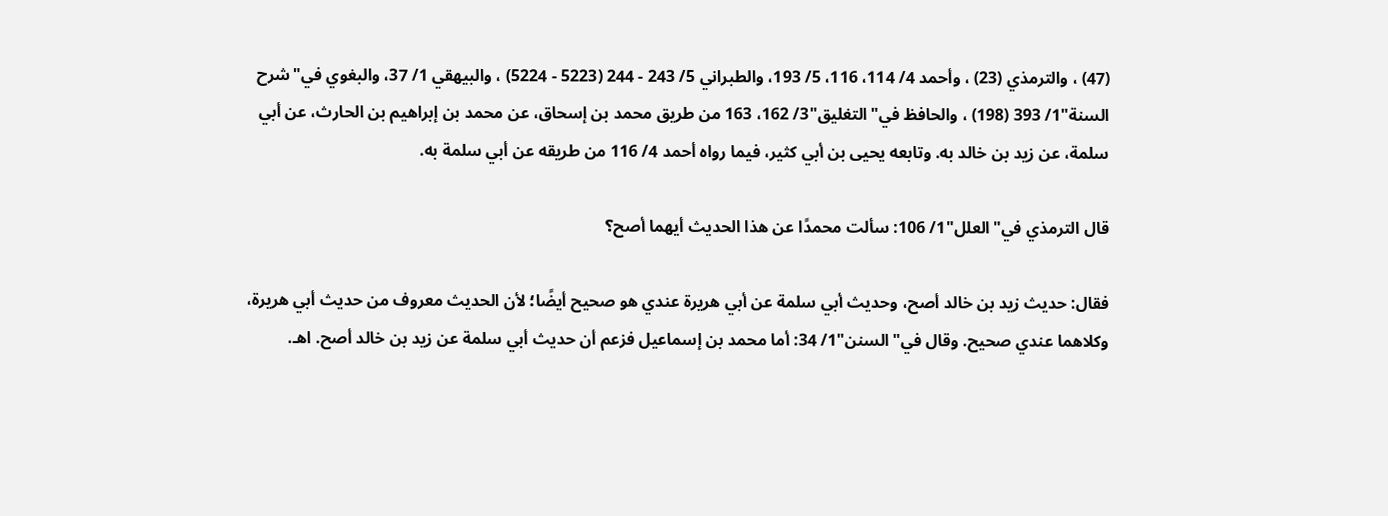(47) ، والترمذي (23) ، وأحمد 4/ 114، 116، 5/ 193، والطبراني 5/ 243 - 244 (5223 - 5224) ، والبيهقي 1/ 37، والبغوي في"شرح السنة"1/ 393 (198) ، والحافظ في"التغليق"3/ 162، 163 من طريق محمد بن إسحاق، عن محمد بن إبراهيم بن الحارث، عن أبي سلمة، عن زيد بن خالد به. وتابعه يحيى بن أبي كثير، فيما رواه أحمد 4/ 116 من طريقه عن أبي سلمة به.

قال الترمذي في"العلل"1/ 106: سألت محمدًا عن هذا الحديث أيهما أصح؟

فقال: حديث زيد بن خالد أصح، وحديث أبي سلمة عن أبي هريرة عندي هو صحيح أيضًا؛ لأن الحديث معروف من حديث أبي هريرة، وكلاهما عندي صحيح. وقال في"السنن"1/ 34: أما محمد بن إسماعيل فزعم أن حديث أبي سلمة عن زيد بن خالد أصح. اهـ.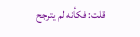قلت: فكأنه لم يترجح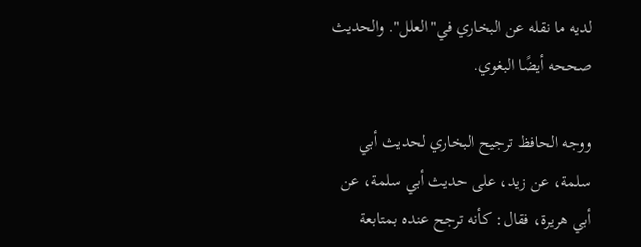لديه ما نقله عن البخاري في"العلل". والحديث صححه أيضًا البغوي.

ووجه الحافظ ترجيح البخاري لحديث أبي سلمة، عن زيد، على حديث أبي سلمة، عن أبي هريرة، فقال: كأنه ترجح عنده بمتابعة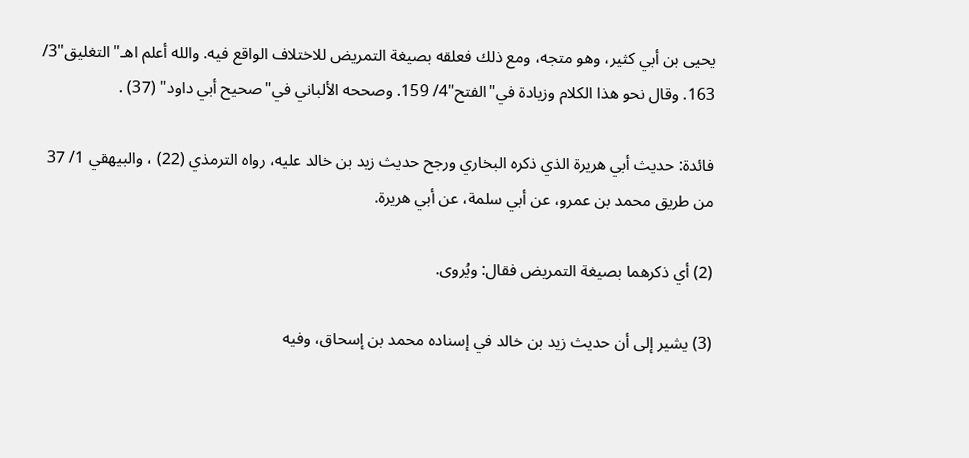يحيى بن أبي كثير، وهو متجه، ومع ذلك فعلقه بصيغة التمريض للاختلاف الواقع فيه. والله أعلم اهـ"التغليق"3/ 163. وقال نحو هذا الكلام وزيادة في"الفتح"4/ 159. وصححه الألباني في"صحيح أبي داود" (37) .

فائدة: حديث أبي هريرة الذي ذكره البخاري ورجح حديث زيد بن خالد عليه، رواه الترمذي (22) ، والبيهقي 1/ 37 من طريق محمد بن عمرو، عن أبي سلمة، عن أبي هريرة.

(2) أي ذكرهما بصيغة التمريض فقال: ويُروى.

(3) يشير إلى أن حديث زيد بن خالد في إسناده محمد بن إسحاق، وفيه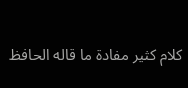كلام كثير مفادة ما قاله الحافظ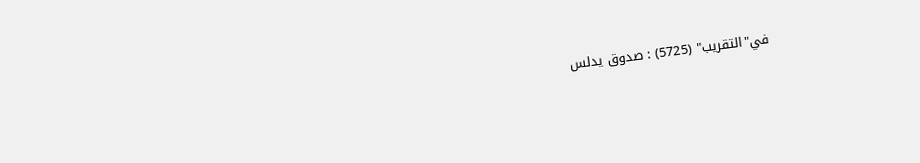في"التقريب" (5725) : صدوق يدلس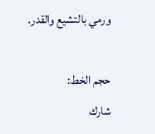ورمي بالتشيع والقدر.

حجم الخط:
شارك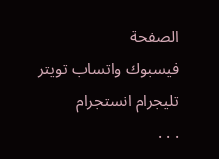الصفحة
فيسبوك واتساب تويتر تليجرام انستجرام
. . .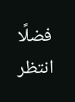فضلًا انتظر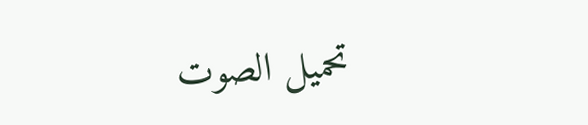تحميل الصوت